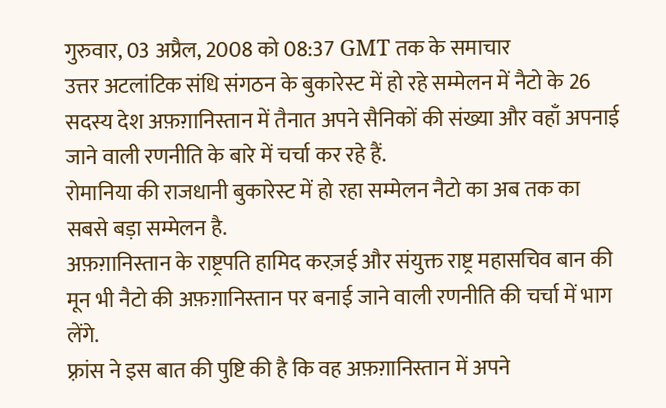गुरुवार, 03 अप्रैल, 2008 को 08:37 GMT तक के समाचार
उत्तर अटलांटिक संधि संगठन के बुकारेस्ट में हो रहे सम्मेलन में नैटो के 26 सदस्य देश अफ़ग़ानिस्तान में तैनात अपने सैनिकों की संख्या और वहाँ अपनाई जाने वाली रणनीति के बारे में चर्चा कर रहे हैं.
रोमानिया की राजधानी बुकारेस्ट में हो रहा सम्मेलन नैटो का अब तक का सबसे बड़ा सम्मेलन है.
अफ़ग़ानिस्तान के राष्ट्रपति हामिद करज़ई और संयुक्त राष्ट्र महासचिव बान की मून भी नैटो की अफ़ग़ानिस्तान पर बनाई जाने वाली रणनीति की चर्चा में भाग लेंगे.
फ़्रांस ने इस बात की पुष्टि की है कि वह अफ़ग़ानिस्तान में अपने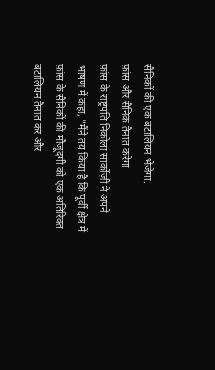सैनिकों की एक बटालियन भेजेगा.
फ़ांस और सैनिक तैनात करेगा
फ़ांस के राष्ट्रपति निकोला सार्कोज़ी ने अपने भाषण में कहा, "मैंने तय किया है कि पूर्वी क्षेत्र में फ़ांस के सैनिकों की मौजूदगी को एक अतिरिक्त बटालियन तैनात कर और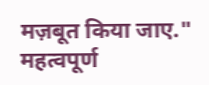मज़बूत किया जाए."
महत्वपूर्ण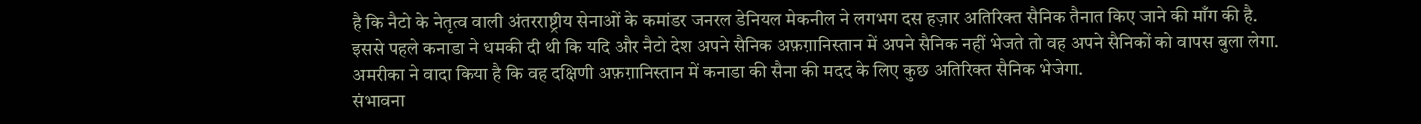है कि नैटो के नेतृत्व वाली अंतरराष्ट्रीय सेनाओं के कमांडर जनरल डेनियल मेकनील ने लगभग दस हज़ार अतिरिक्त सैनिक तैनात किए जाने की माँग की है.
इससे पहले कनाडा ने धमकी दी थी कि यदि और नैटो देश अपने सैनिक अफ़ग़ानिस्तान में अपने सैनिक नहीं भेजते तो वह अपने सैनिकों को वापस बुला लेगा.
अमरीका ने वादा किया है कि वह दक्षिणी अफ़ग़ानिस्तान में कनाडा की सैना की मदद के लिए कुछ अतिरिक्त सैनिक भेजेगा.
संभावना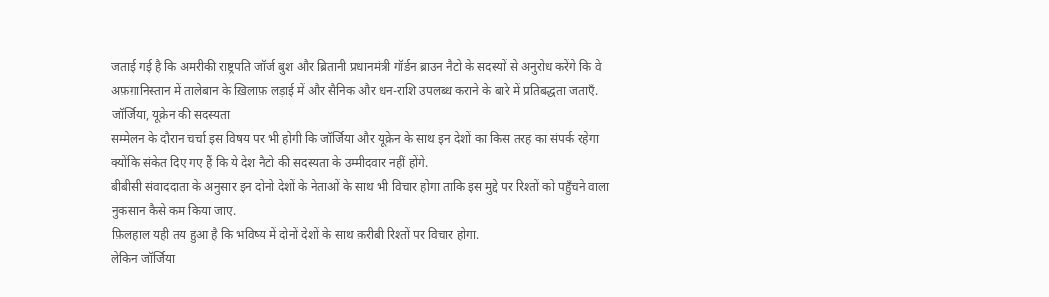जताई गई है कि अमरीकी राष्ट्रपति जॉर्ज बुश और ब्रितानी प्रधानमंत्री गॉर्डन ब्राउन नैटो के सदस्यों से अनुरोध करेंगे कि वे अफ़ग़ानिस्तान में तालेबान के ख़िलाफ़ लड़ाई में और सैनिक और धन-राशि उपलब्ध कराने के बारे में प्रतिबद्धता जताएँ.
जॉर्जिया, यूक्रेन की सदस्यता
सम्मेलन के दौरान चर्चा इस विषय पर भी होगी कि जॉर्जिया और यूक्रेन के साथ इन देशों का किस तरह का संपर्क रहेगा क्योंकि संकेत दिए गए हैं कि ये देश नैटो की सदस्यता के उम्मीदवार नहीं होंगे.
बीबीसी संवाददाता के अनुसार इन दोनो देशों के नेताओं के साथ भी विचार होगा ताकि इस मुद्दे पर रिश्तों को पहुँचने वाला नुकसान कैसे कम किया जाए.
फ़िलहाल यही तय हुआ है कि भविष्य में दोनों देशों के साथ क़रीबी रिश्तों पर विचार होगा.
लेकिन जॉर्जिया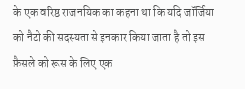के एक वरिष्ठ राजनयिक का कहना था कि यदि जॉर्जिया को नैटो की सदस्यता से इनकार किया जाता है तो इस फ़ैसले को रूस के लिए एक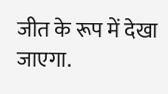जीत के रूप में देखा जाएगा.